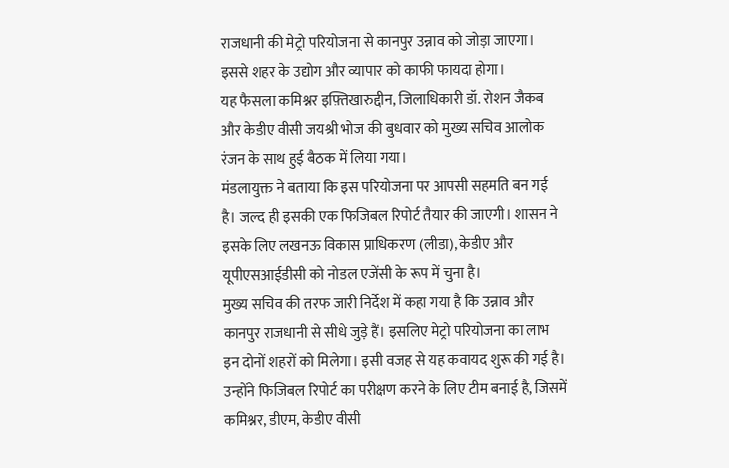राजधानी की मेट्रो परियोजना से कानपुर उन्नाव को जोड़ा जाएगा। इससे शहर के उद्योग और व्यापार को काफी फायदा होगा।
यह फैसला कमिश्नर इफ़्तिखारुद्दीन, जिलाधिकारी डॉ. रोशन जैकब और केडीए वीसी जयश्री भोज की बुधवार को मुख्य सचिव आलोक रंजन के साथ हुई बैठक में लिया गया।
मंडलायुक्त ने बताया कि इस परियोजना पर आपसी सहमति बन गई है। जल्द ही इसकी एक फिजिबल रिपोर्ट तैयार की जाएगी। शासन ने इसके लिए लखनऊ विकास प्राधिकरण (लीडा), केडीए और यूपीएसआईडीसी को नोडल एजेंसी के रूप में चुना है।
मुख्य सचिव की तरफ जारी निर्देश में कहा गया है कि उन्नाव और कानपुर राजधानी से सीधे जुड़े हैं। इसलिए मेट्रो परियोजना का लाभ इन दोनों शहरों को मिलेगा। इसी वजह से यह कवायद शुरू की गई है।
उन्होंने फिजिबल रिपोर्ट का परीक्षण करने के लिए टीम बनाई है, जिसमें कमिश्नर, डीएम, केडीए वीसी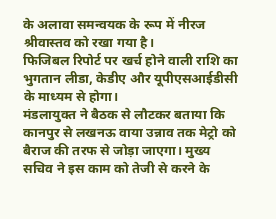के अलावा समन्वयक के रूप में नीरज श्रीवास्तव को रखा गया है।
फिजिबल रिपोर्ट पर खर्च होने वाली राशि का भुगतान लीडा, केडीए और यूपीएसआईडीसी के माध्यम से होगा।
मंडलायुक्त ने बैठक से लौटकर बताया कि कानपुर से लखनऊ वाया उन्नाव तक मेट्रो को बैराज की तरफ से जोड़ा जाएगा। मुख्य सचिव ने इस काम को तेजी से करने के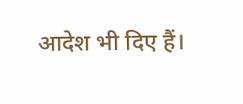आदेश भी दिए हैं।